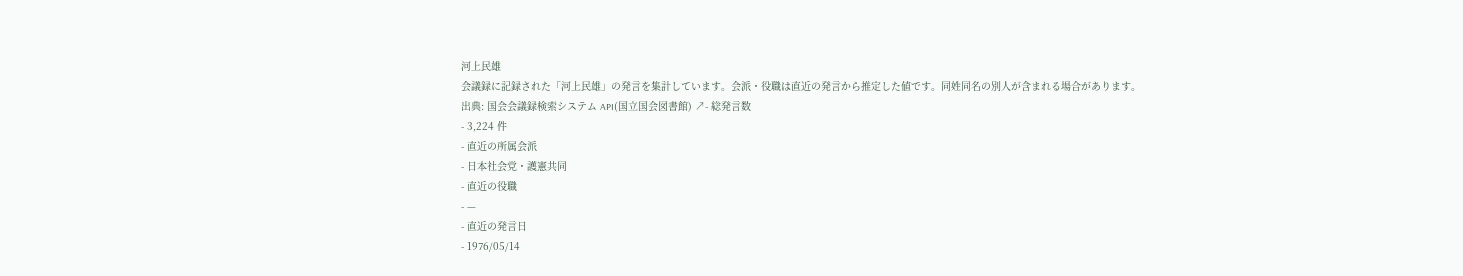河上民雄
会議録に記録された「河上民雄」の発言を集計しています。会派・役職は直近の発言から推定した値です。同姓同名の別人が含まれる場合があります。
出典: 国会会議録検索システム API(国立国会図書館) ↗- 総発言数
- 3,224 件
- 直近の所属会派
- 日本社会党・護憲共同
- 直近の役職
- —
- 直近の発言日
- 1976/05/14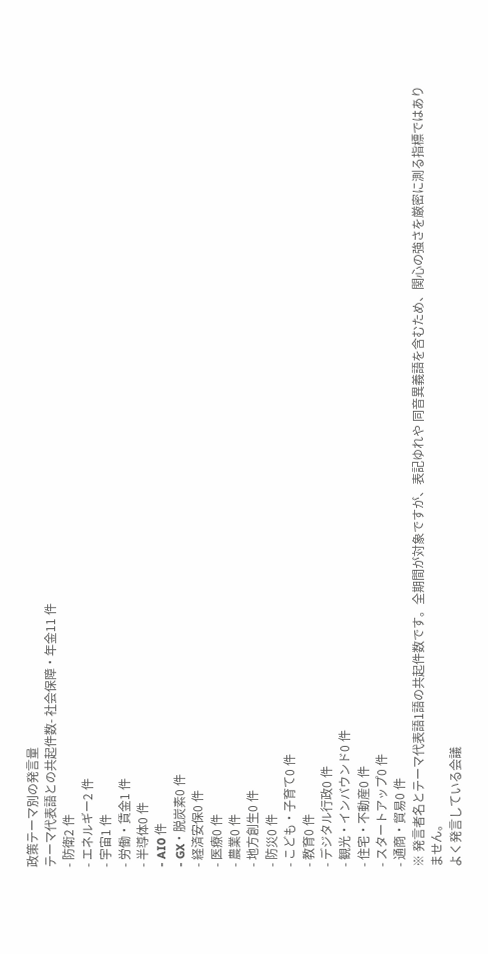政策テーマ別の発言量
テーマ代表語との共起件数- 社会保障・年金11 件
- 防衛2 件
- エネルギー2 件
- 宇宙1 件
- 労働・賃金1 件
- 半導体0 件
- AI0 件
- GX・脱炭素0 件
- 経済安保0 件
- 医療0 件
- 農業0 件
- 地方創生0 件
- 防災0 件
- こども・子育て0 件
- 教育0 件
- デジタル行政0 件
- 観光・インバウンド0 件
- 住宅・不動産0 件
- スタートアップ0 件
- 通商・貿易0 件
※ 発言者名とテーマ代表語1語の共起件数です。全期間が対象ですが、表記ゆれや 同音異義語を含むため、関心の強さを厳密に測る指標ではありません。
よく発言している会議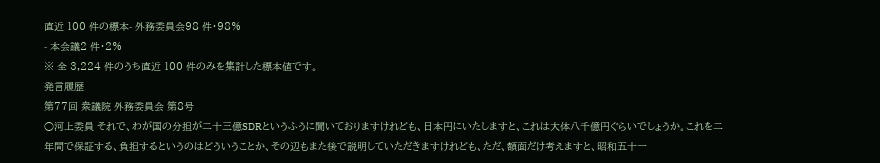直近 100 件の標本- 外務委員会98 件・98%
- 本会議2 件・2%
※ 全 3,224 件のうち直近 100 件のみを集計した標本値です。
発言履歴
第77回 衆議院 外務委員会 第8号
○河上委員 それで、わが国の分担が二十三億SDRというふうに聞いておりますけれども、日本円にいたしますと、これは大体八千億円ぐらいでしょうか。これを二年間で保証する、負担するというのはどういうことか、その辺もまた後で説明していただきますけれども、ただ、額面だけ考えますと、昭和五十一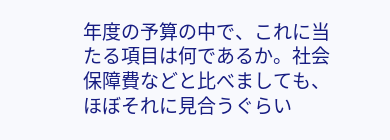年度の予算の中で、これに当たる項目は何であるか。社会保障費などと比べましても、ほぼそれに見合うぐらい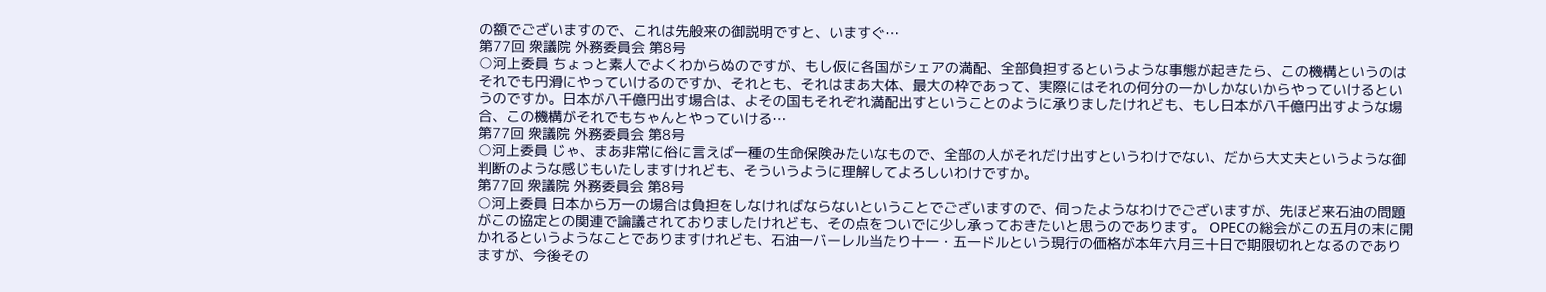の額でございますので、これは先般来の御説明ですと、いますぐ…
第77回 衆議院 外務委員会 第8号
○河上委員 ちょっと素人でよくわからぬのですが、もし仮に各国がシェアの満配、全部負担するというような事態が起きたら、この機構というのはそれでも円滑にやっていけるのですか、それとも、それはまあ大体、最大の枠であって、実際にはそれの何分の一かしかないからやっていけるというのですか。日本が八千億円出す場合は、よその国もそれぞれ満配出すということのように承りましたけれども、もし日本が八千億円出すような場合、この機構がそれでもちゃんとやっていける…
第77回 衆議院 外務委員会 第8号
○河上委員 じゃ、まあ非常に俗に言えば一種の生命保険みたいなもので、全部の人がそれだけ出すというわけでない、だから大丈夫というような御判断のような感じもいたしますけれども、そういうように理解してよろしいわけですか。
第77回 衆議院 外務委員会 第8号
○河上委員 日本から万一の場合は負担をしなければならないということでございますので、伺ったようなわけでございますが、先ほど来石油の問題がこの協定との関連で論議されておりましたけれども、その点をついでに少し承っておきたいと思うのであります。 OPECの総会がこの五月の末に開かれるというようなことでありますけれども、石油一バーレル当たり十一・五一ドルという現行の価格が本年六月三十日で期限切れとなるのでありますが、今後その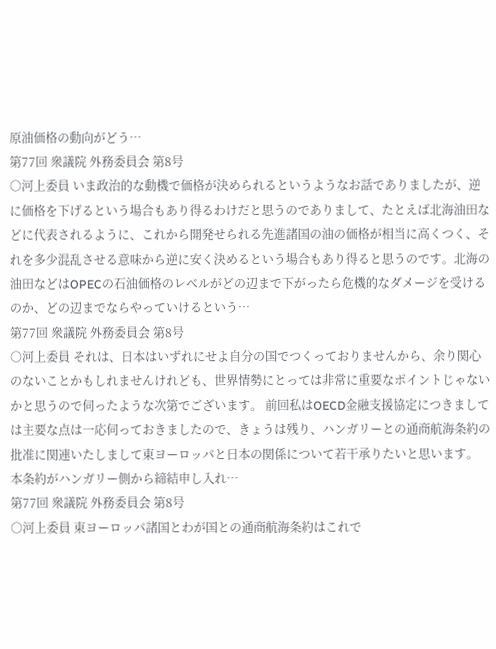原油価格の動向がどう…
第77回 衆議院 外務委員会 第8号
○河上委員 いま政治的な動機で価格が決められるというようなお話でありましたが、逆に価格を下げるという場合もあり得るわけだと思うのでありまして、たとえば北海油田などに代表されるように、これから開発せられる先進諸国の油の価格が相当に高くつく、それを多少混乱させる意味から逆に安く決めるという場合もあり得ると思うのです。北海の油田などはOPECの石油価格のレベルがどの辺まで下がったら危機的なダメージを受けるのか、どの辺までならやっていけるという…
第77回 衆議院 外務委員会 第8号
○河上委員 それは、日本はいずれにせよ自分の国でつくっておりませんから、余り関心のないことかもしれませんけれども、世界情勢にとっては非常に重要なポイントじゃないかと思うので伺ったような次第でございます。 前回私はOECD金融支援協定につきましては主要な点は一応伺っておきましたので、きょうは残り、ハンガリーとの通商航海条約の批准に関連いたしまして東ヨーロッパと日本の関係について若干承りたいと思います。 本条約がハンガリー側から締結申し入れ…
第77回 衆議院 外務委員会 第8号
○河上委員 東ヨーロッパ諸国とわが国との通商航海条約はこれで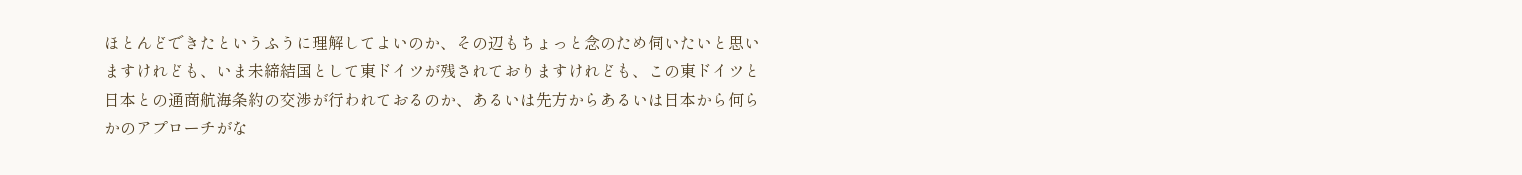ほとんどできたというふうに理解してよいのか、その辺もちょっと念のため伺いたいと思いますけれども、いま未締結国として東ドイツが残されておりますけれども、この東ドイツと日本との通商航海条約の交渉が行われておるのか、あるいは先方からあるいは日本から何らかのアプローチがな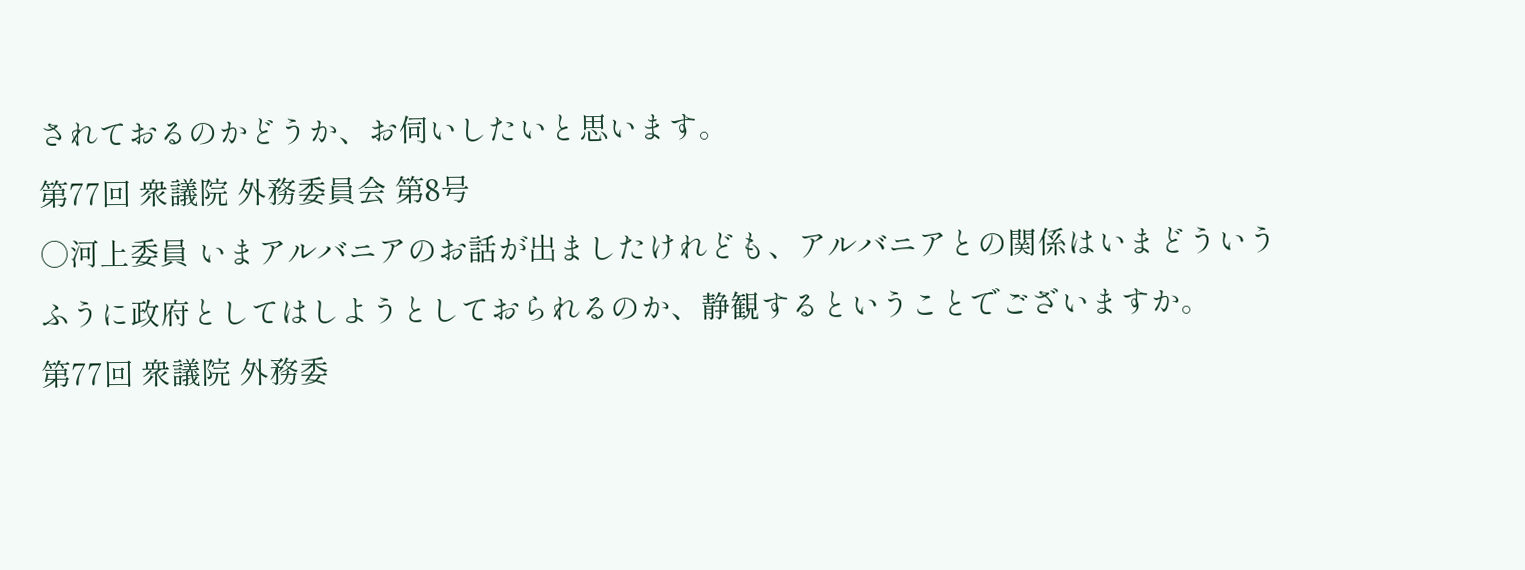されておるのかどうか、お伺いしたいと思います。
第77回 衆議院 外務委員会 第8号
○河上委員 いまアルバニアのお話が出ましたけれども、アルバニアとの関係はいまどういうふうに政府としてはしようとしておられるのか、静観するということでございますか。
第77回 衆議院 外務委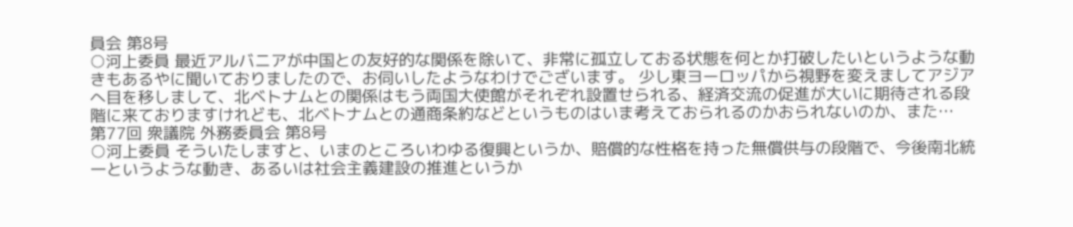員会 第8号
○河上委員 最近アルバニアが中国との友好的な関係を除いて、非常に孤立しておる状態を何とか打破したいというような動きもあるやに聞いておりましたので、お伺いしたようなわけでございます。 少し東ヨーロッパから視野を変えましてアジアへ目を移しまして、北ベトナムとの関係はもう両国大使館がそれぞれ設置せられる、経済交流の促進が大いに期待される段階に来ておりますけれども、北ベトナムとの通商条約などというものはいま考えておられるのかおられないのか、また…
第77回 衆議院 外務委員会 第8号
○河上委員 そういたしますと、いまのところいわゆる復興というか、賠償的な性格を持った無償供与の段階で、今後南北統一というような動き、あるいは社会主義建設の推進というか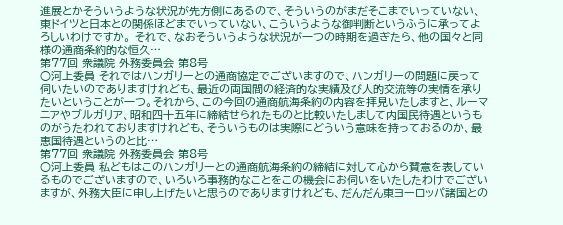進展とかそういうような状況が先方側にあるので、そういうのがまだそこまでいっていない、東ドイツと日本との関係ほどまでいっていない、こういうような御判断というふうに承ってよろしいわけですか。 それで、なおそういうような状況が一つの時期を過ぎたら、他の国々と同様の通商条約的な恒久…
第77回 衆議院 外務委員会 第8号
○河上委員 それではハンガリーとの通商協定でございますので、ハンガリーの問題に戻って伺いたいのでありますけれども、最近の両国間の経済的な実績及び人的交流等の実情を承りたいということが一つ。それから、この今回の通商航海条約の内容を拝見いたしますと、ルーマニアやブルガリア、昭和四十五年に締結せられたものと比較いたしまして内国民待遇というものがうたわれておりますけれども、そういうものは実際にどういう意味を持っておるのか、最恵国待遇というのと比…
第77回 衆議院 外務委員会 第8号
○河上委員 私どもはこのハンガリーとの通商航海条約の締結に対して心から賛意を表しているものでございますので、いろいろ事務的なことをこの機会にお伺いをいたしたわけでございますが、外務大臣に申し上げたいと思うのでありますけれども、だんだん東ヨーロッパ諸国との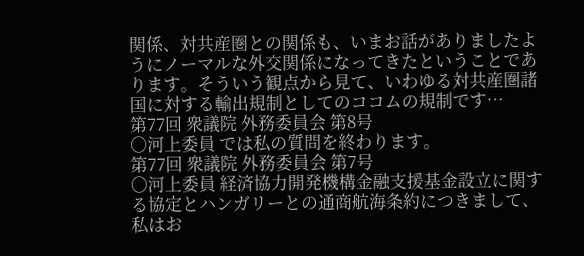関係、対共産圏との関係も、いまお話がありましたようにノーマルな外交関係になってきたということであります。そういう観点から見て、いわゆる対共産圏諸国に対する輸出規制としてのココムの規制です…
第77回 衆議院 外務委員会 第8号
○河上委員 では私の質問を終わります。
第77回 衆議院 外務委員会 第7号
○河上委員 経済協力開発機構金融支援基金設立に関する協定とハンガリーとの通商航海条約につきまして、私はお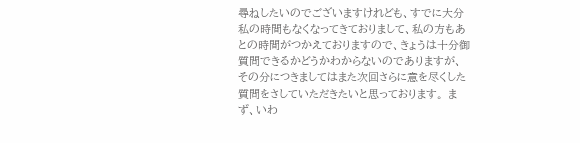尋ねしたいのでございますけれども、すでに大分私の時間もなくなってきておりまして、私の方もあとの時間がつかえておりますので、きょうは十分御質問できるかどうかわからないのでありますが、その分につきましてはまた次回さらに意を尽くした質問をさしていただきたいと思っております。 まず、いわ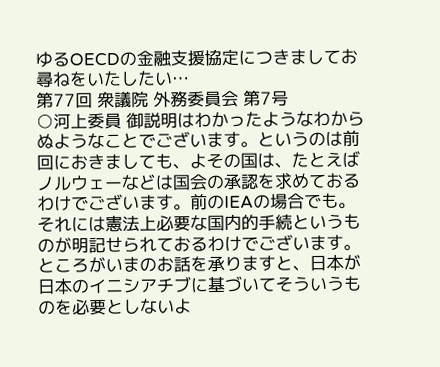ゆるOECDの金融支援協定につきましてお尋ねをいたしたい…
第77回 衆議院 外務委員会 第7号
○河上委員 御説明はわかったようなわからぬようなことでございます。というのは前回におきましても、よその国は、たとえばノルウェーなどは国会の承認を求めておるわけでございます。前のIEAの場合でも。それには憲法上必要な国内的手続というものが明記せられておるわけでございます。 ところがいまのお話を承りますと、日本が日本のイニシアチブに基づいてそういうものを必要としないよ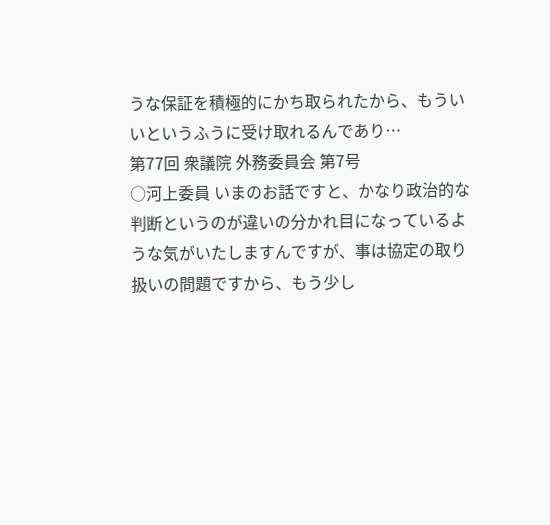うな保証を積極的にかち取られたから、もういいというふうに受け取れるんであり…
第77回 衆議院 外務委員会 第7号
○河上委員 いまのお話ですと、かなり政治的な判断というのが違いの分かれ目になっているような気がいたしますんですが、事は協定の取り扱いの問題ですから、もう少し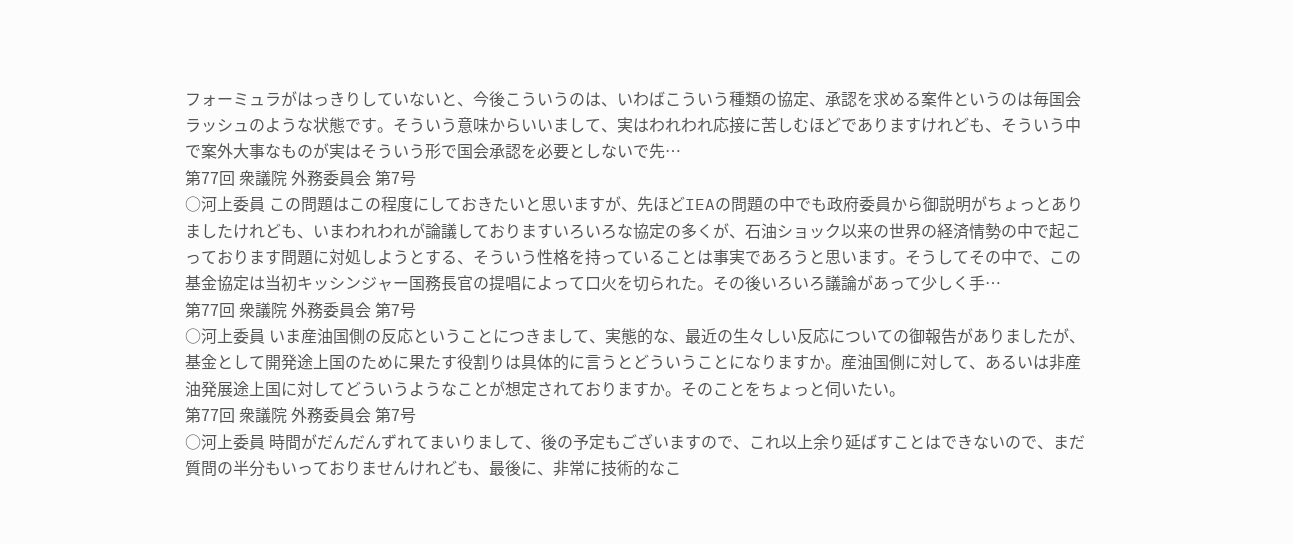フォーミュラがはっきりしていないと、今後こういうのは、いわばこういう種類の協定、承認を求める案件というのは毎国会ラッシュのような状態です。そういう意味からいいまして、実はわれわれ応接に苦しむほどでありますけれども、そういう中で案外大事なものが実はそういう形で国会承認を必要としないで先…
第77回 衆議院 外務委員会 第7号
○河上委員 この問題はこの程度にしておきたいと思いますが、先ほどIEAの問題の中でも政府委員から御説明がちょっとありましたけれども、いまわれわれが論議しておりますいろいろな協定の多くが、石油ショック以来の世界の経済情勢の中で起こっております問題に対処しようとする、そういう性格を持っていることは事実であろうと思います。そうしてその中で、この基金協定は当初キッシンジャー国務長官の提唱によって口火を切られた。その後いろいろ議論があって少しく手…
第77回 衆議院 外務委員会 第7号
○河上委員 いま産油国側の反応ということにつきまして、実態的な、最近の生々しい反応についての御報告がありましたが、基金として開発途上国のために果たす役割りは具体的に言うとどういうことになりますか。産油国側に対して、あるいは非産油発展途上国に対してどういうようなことが想定されておりますか。そのことをちょっと伺いたい。
第77回 衆議院 外務委員会 第7号
○河上委員 時間がだんだんずれてまいりまして、後の予定もございますので、これ以上余り延ばすことはできないので、まだ質問の半分もいっておりませんけれども、最後に、非常に技術的なこ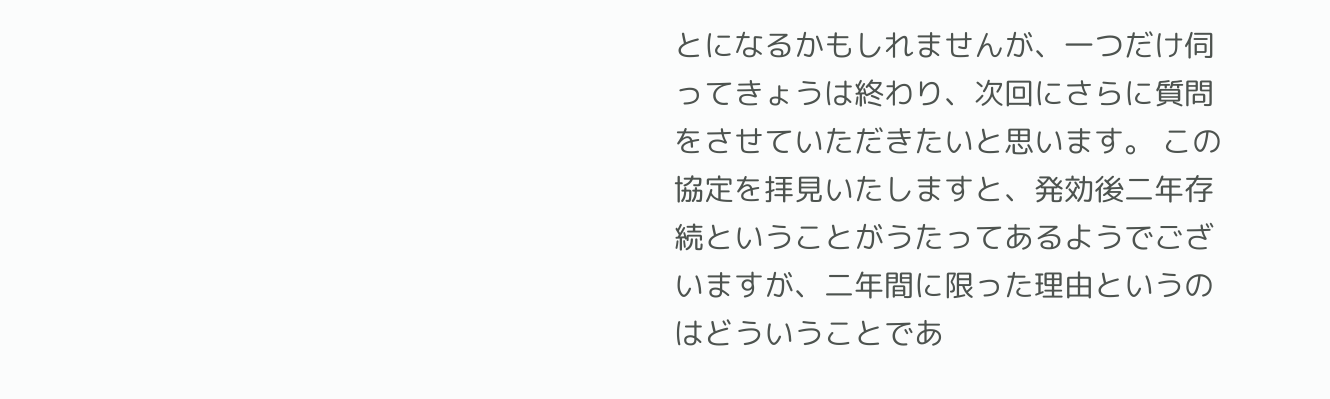とになるかもしれませんが、一つだけ伺ってきょうは終わり、次回にさらに質問をさせていただきたいと思います。 この協定を拝見いたしますと、発効後二年存続ということがうたってあるようでございますが、二年間に限った理由というのはどういうことであ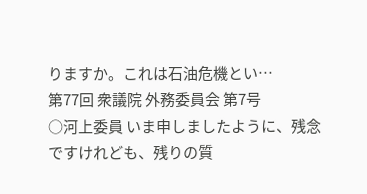りますか。これは石油危機とい…
第77回 衆議院 外務委員会 第7号
○河上委員 いま申しましたように、残念ですけれども、残りの質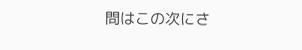問はこの次にさ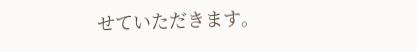せていただきます。